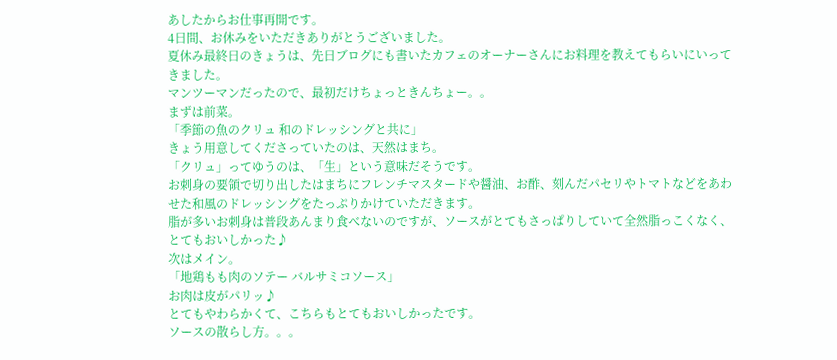あしたからお仕事再開です。
4日間、お休みをいただきありがとうございました。
夏休み最終日のきょうは、先日ブログにも書いたカフェのオーナーさんにお料理を教えてもらいにいってきました。
マンツーマンだったので、最初だけちょっときんちょー。。
まずは前菜。
「季節の魚のクリュ 和のドレッシングと共に」
きょう用意してくださっていたのは、天然はまち。
「クリュ」ってゆうのは、「生」という意味だそうです。
お刺身の要領で切り出したはまちにフレンチマスタードや醤油、お酢、刻んだパセリやトマトなどをあわせた和風のドレッシングをたっぷりかけていただきます。
脂が多いお刺身は普段あんまり食べないのですが、ソースがとてもさっぱりしていて全然脂っこくなく、とてもおいしかった♪
次はメイン。
「地鶏もも肉のソテー バルサミコソース」
お肉は皮がパリッ♪
とてもやわらかくて、こちらもとてもおいしかったです。
ソースの散らし方。。。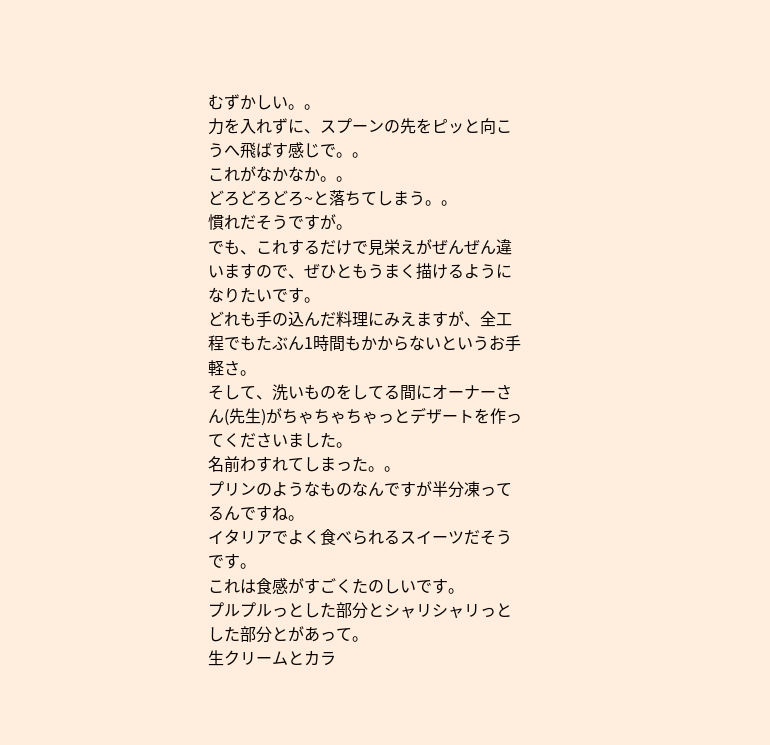むずかしい。。
力を入れずに、スプーンの先をピッと向こうへ飛ばす感じで。。
これがなかなか。。
どろどろどろ~と落ちてしまう。。
慣れだそうですが。
でも、これするだけで見栄えがぜんぜん違いますので、ぜひともうまく描けるようになりたいです。
どれも手の込んだ料理にみえますが、全工程でもたぶん1時間もかからないというお手軽さ。
そして、洗いものをしてる間にオーナーさん(先生)がちゃちゃちゃっとデザートを作ってくださいました。
名前わすれてしまった。。
プリンのようなものなんですが半分凍ってるんですね。
イタリアでよく食べられるスイーツだそうです。
これは食感がすごくたのしいです。
プルプルっとした部分とシャリシャリっとした部分とがあって。
生クリームとカラ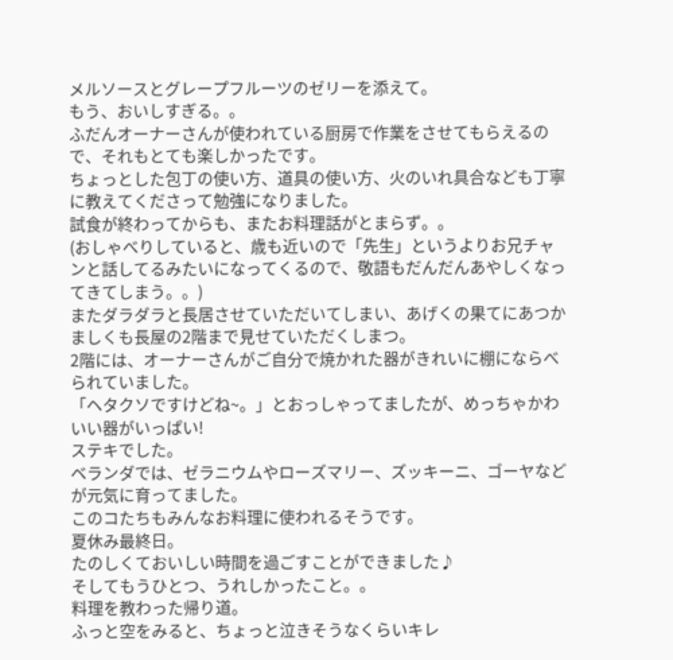メルソースとグレープフルーツのゼリーを添えて。
もう、おいしすぎる。。
ふだんオーナーさんが使われている厨房で作業をさせてもらえるので、それもとても楽しかったです。
ちょっとした包丁の使い方、道具の使い方、火のいれ具合なども丁寧に教えてくださって勉強になりました。
試食が終わってからも、またお料理話がとまらず。。
(おしゃべりしていると、歳も近いので「先生」というよりお兄チャンと話してるみたいになってくるので、敬語もだんだんあやしくなってきてしまう。。)
またダラダラと長居させていただいてしまい、あげくの果てにあつかましくも長屋の2階まで見せていただくしまつ。
2階には、オーナーさんがご自分で焼かれた器がきれいに棚にならべられていました。
「ヘタクソですけどね~。」とおっしゃってましたが、めっちゃかわいい器がいっぱい!
ステキでした。
ベランダでは、ゼラニウムやローズマリー、ズッキーニ、ゴーヤなどが元気に育ってました。
このコたちもみんなお料理に使われるそうです。
夏休み最終日。
たのしくておいしい時間を過ごすことができました♪
そしてもうひとつ、うれしかったこと。。
料理を教わった帰り道。
ふっと空をみると、ちょっと泣きそうなくらいキレ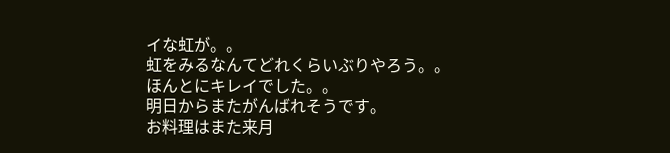イな虹が。。
虹をみるなんてどれくらいぶりやろう。。
ほんとにキレイでした。。
明日からまたがんばれそうです。
お料理はまた来月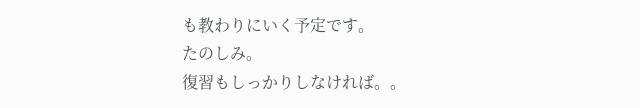も教わりにいく予定です。
たのしみ。
復習もしっかりしなければ。。